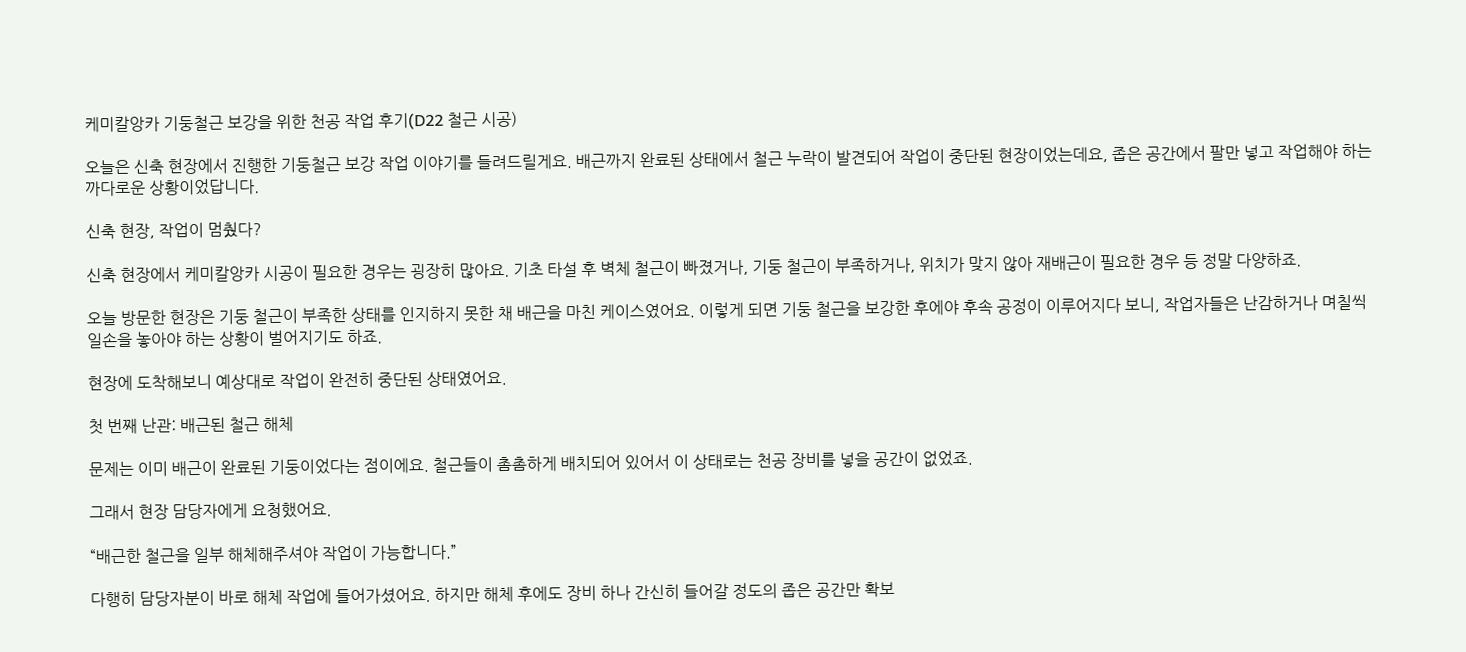케미칼앙카 기둥철근 보강을 위한 천공 작업 후기(D22 철근 시공)

오늘은 신축 현장에서 진행한 기둥철근 보강 작업 이야기를 들려드릴게요. 배근까지 완료된 상태에서 철근 누락이 발견되어 작업이 중단된 현장이었는데요, 좁은 공간에서 팔만 넣고 작업해야 하는 까다로운 상황이었답니다.

신축 현장, 작업이 멈췄다?

신축 현장에서 케미칼앙카 시공이 필요한 경우는 굉장히 많아요. 기초 타설 후 벽체 철근이 빠졌거나, 기둥 철근이 부족하거나, 위치가 맞지 않아 재배근이 필요한 경우 등 정말 다양하죠.

오늘 방문한 현장은 기둥 철근이 부족한 상태를 인지하지 못한 채 배근을 마친 케이스였어요. 이렇게 되면 기둥 철근을 보강한 후에야 후속 공정이 이루어지다 보니, 작업자들은 난감하거나 며칠씩 일손을 놓아야 하는 상황이 벌어지기도 하죠.

현장에 도착해보니 예상대로 작업이 완전히 중단된 상태였어요.

첫 번째 난관: 배근된 철근 해체

문제는 이미 배근이 완료된 기둥이었다는 점이에요. 철근들이 촘촘하게 배치되어 있어서 이 상태로는 천공 장비를 넣을 공간이 없었죠.

그래서 현장 담당자에게 요청했어요.

“배근한 철근을 일부 해체해주셔야 작업이 가능합니다.”

다행히 담당자분이 바로 해체 작업에 들어가셨어요. 하지만 해체 후에도 장비 하나 간신히 들어갈 정도의 좁은 공간만 확보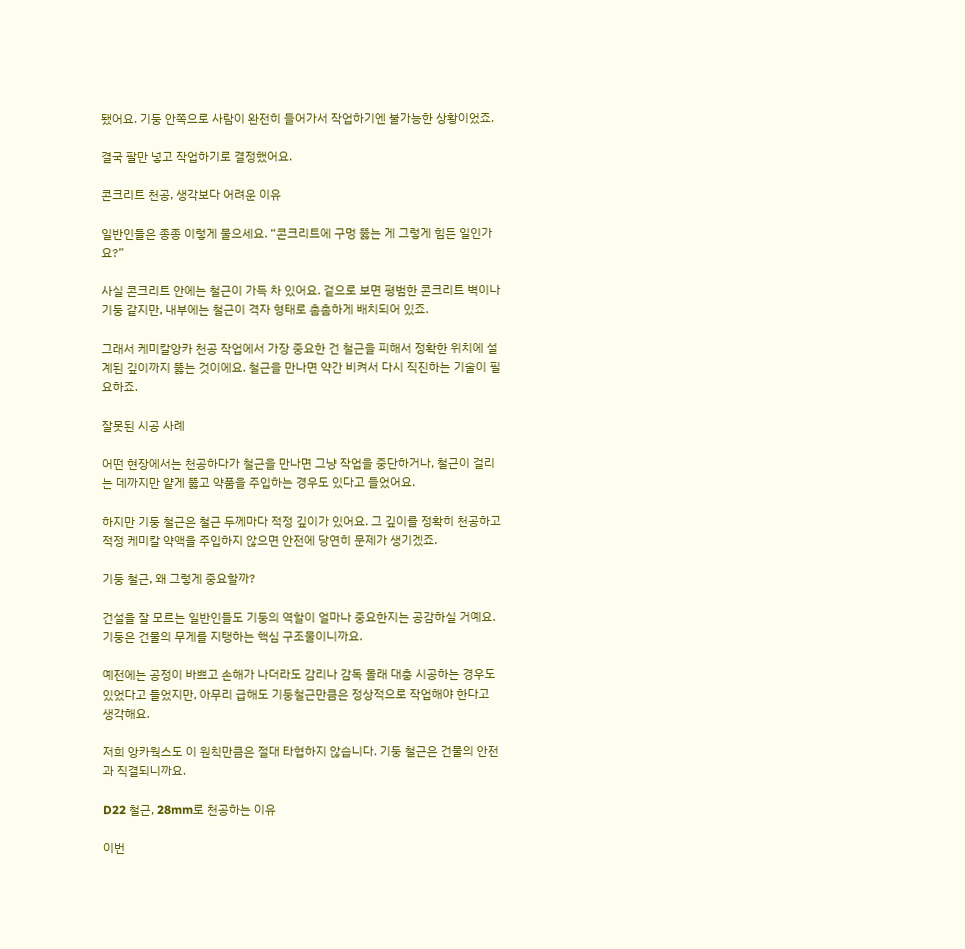됐어요. 기둥 안쪽으로 사람이 완전히 들어가서 작업하기엔 불가능한 상황이었죠.

결국 팔만 넣고 작업하기로 결정했어요.

콘크리트 천공, 생각보다 어려운 이유

일반인들은 종종 이렇게 물으세요. “콘크리트에 구멍 뚫는 게 그렇게 힘든 일인가요?”

사실 콘크리트 안에는 철근이 가득 차 있어요. 겉으로 보면 평범한 콘크리트 벽이나 기둥 같지만, 내부에는 철근이 격자 형태로 촘촘하게 배치되어 있죠.

그래서 케미칼앙카 천공 작업에서 가장 중요한 건 철근을 피해서 정확한 위치에 설계된 깊이까지 뚫는 것이에요. 철근을 만나면 약간 비켜서 다시 직진하는 기술이 필요하죠.

잘못된 시공 사례

어떤 현장에서는 천공하다가 철근을 만나면 그냥 작업을 중단하거나, 철근이 걸리는 데까지만 얕게 뚫고 약품을 주입하는 경우도 있다고 들었어요.

하지만 기둥 철근은 철근 두께마다 적정 깊이가 있어요. 그 깊이를 정확히 천공하고 적정 케미칼 약액을 주입하지 않으면 안전에 당연히 문제가 생기겠죠.

기둥 철근, 왜 그렇게 중요할까?

건설을 잘 모르는 일반인들도 기둥의 역할이 얼마나 중요한지는 공감하실 거예요. 기둥은 건물의 무게를 지탱하는 핵심 구조물이니까요.

예전에는 공정이 바쁘고 손해가 나더라도 감리나 감독 몰래 대충 시공하는 경우도 있었다고 들었지만, 아무리 급해도 기둥철근만큼은 정상적으로 작업해야 한다고 생각해요.

저희 앙카웍스도 이 원칙만큼은 절대 타협하지 않습니다. 기둥 철근은 건물의 안전과 직결되니까요.

D22 철근, 28mm로 천공하는 이유

이번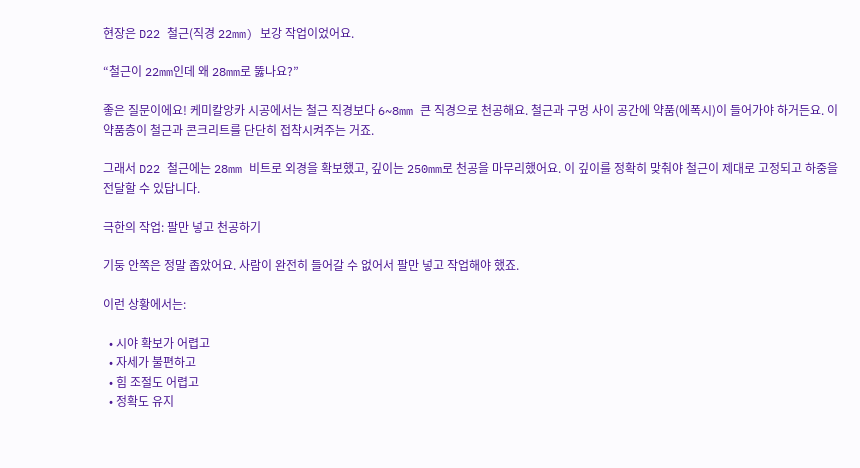현장은 D22 철근(직경 22mm) 보강 작업이었어요.

“철근이 22mm인데 왜 28mm로 뚫나요?”

좋은 질문이에요! 케미칼앙카 시공에서는 철근 직경보다 6~8mm 큰 직경으로 천공해요. 철근과 구멍 사이 공간에 약품(에폭시)이 들어가야 하거든요. 이 약품층이 철근과 콘크리트를 단단히 접착시켜주는 거죠.

그래서 D22 철근에는 28mm 비트로 외경을 확보했고, 깊이는 250mm로 천공을 마무리했어요. 이 깊이를 정확히 맞춰야 철근이 제대로 고정되고 하중을 전달할 수 있답니다.

극한의 작업: 팔만 넣고 천공하기

기둥 안쪽은 정말 좁았어요. 사람이 완전히 들어갈 수 없어서 팔만 넣고 작업해야 했죠.

이런 상황에서는:

  • 시야 확보가 어렵고
  • 자세가 불편하고
  • 힘 조절도 어렵고
  • 정확도 유지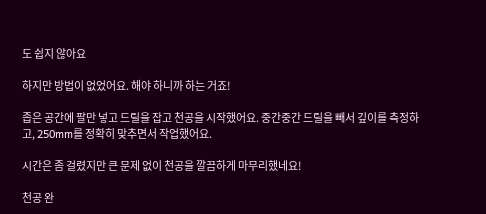도 쉽지 않아요

하지만 방법이 없었어요. 해야 하니까 하는 거죠!

좁은 공간에 팔만 넣고 드릴을 잡고 천공을 시작했어요. 중간중간 드릴을 빼서 깊이를 측정하고, 250mm를 정확히 맞추면서 작업했어요.

시간은 좀 걸렸지만 큰 문제 없이 천공을 깔끔하게 마무리했네요!

천공 완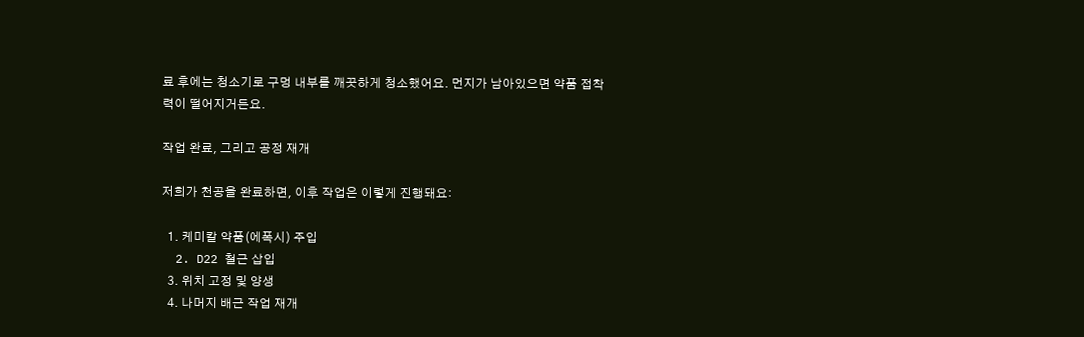료 후에는 청소기로 구멍 내부를 깨끗하게 청소했어요. 먼지가 남아있으면 약품 접착력이 떨어지거든요.

작업 완료, 그리고 공정 재개

저희가 천공을 완료하면, 이후 작업은 이렇게 진행돼요:

  1. 케미칼 약품(에폭시) 주입
  2. D22 철근 삽입
  3. 위치 고정 및 양생
  4. 나머지 배근 작업 재개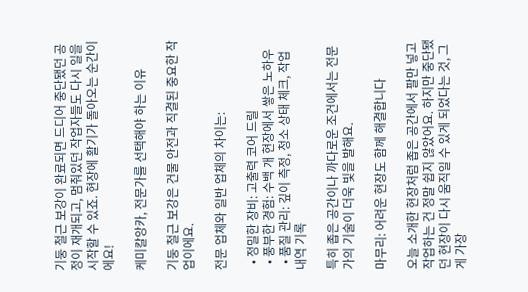기둥 철근 보강이 완료되면 드디어 중단됐던 공정이 재개되고, 멈춰있던 작업자들도 다시 일을 시작할 수 있죠. 현장에 활기가 돌아오는 순간이에요!

케미칼앙카, 전문가를 선택해야 하는 이유

기둥 철근 보강은 건물 안전과 직결된 중요한 작업이에요.

전문 업체와 일반 업체의 차이는:

  • 정밀한 장비: 고출력 코어 드릴
  • 풍부한 경험: 수백 개 현장에서 쌓은 노하우
  • 품질 관리: 깊이 측정, 청소 상태 체크, 작업 내역 기록

특히 좁은 공간이나 까다로운 조건에서는 전문가의 기술이 더욱 빛을 발해요.

마무리: 어려운 현장도 함께 해결합니다

오늘 소개한 현장처럼 좁은 공간에서 팔만 넣고 작업하는 건 정말 쉽지 않았어요. 하지만 중단됐던 현장이 다시 움직일 수 있게 되었다는 것, 그게 가장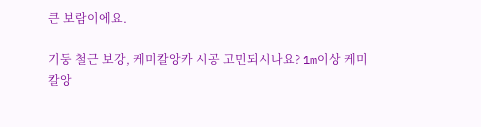큰 보람이에요.

기둥 철근 보강, 케미칼앙카 시공 고민되시나요? 1m이상 케미칼앙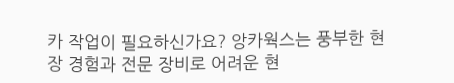카 작업이 필요하신가요? 앙카웍스는 풍부한 현장 경험과 전문 장비로 어려운 현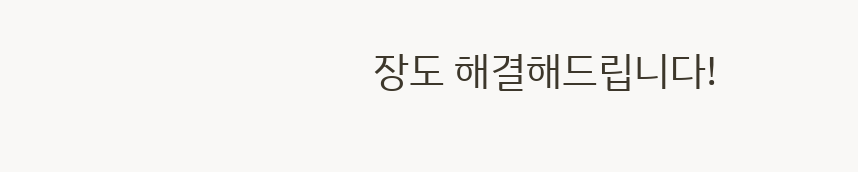장도 해결해드립니다!